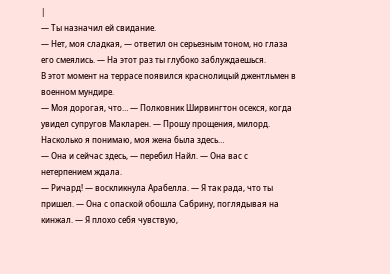|
— Ты назначил ей свидание.
— Нет, моя сладкая, — ответил он серьезным тоном, но глаза его смеялись. — На этот раз ты глубоко заблуждаешься.
В этот момент на террасе появился краснолицый джентльмен в военном мундире.
— Моя дорогая, что… — Полковник Ширвингтон осекся, когда увидел супругов Макларен. — Прошу прощения, милорд. Насколько я понимаю, моя жена была здесь…
— Она и сейчас здесь, — перебил Найл. — Она вас с нетерпением ждала.
— Ричард! — воскликнула Арабелла. — Я так рада, что ты пришел. — Она с опаской обошла Сабрину, поглядывая на кинжал. — Я плохо себя чувствую,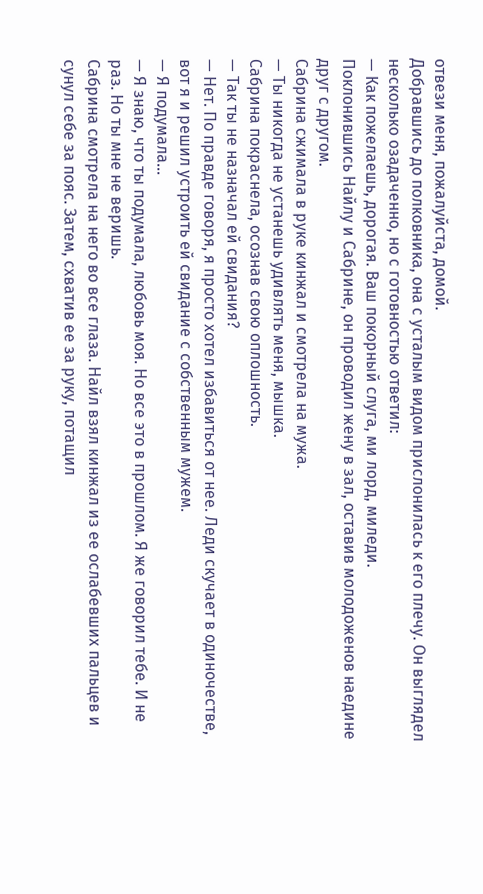отвези меня, пожалуйста, домой.
Добравшись до полковника, она с усталым видом прислонилась к его плечу. Он выглядел несколько озадаченно, но с готовностью ответил:
— Как пожелаешь, дорогая. Ваш покорный слуга, ми лорд, миледи.
Поклонившись Найлу и Сабрине, он проводил жену в зал, оставив молодоженов наедине друг с другом.
Сабрина сжимала в руке кинжал и смотрела на мужа.
— Ты никогда не устанешь удивлять меня, мышка.
Сабрина покраснела, осознав свою оплошность.
— Так ты не назначал ей свидания?
— Нет. По правде говоря, я просто хотел избавиться от нее. Леди скучает в одиночестве, вот я и решил устроить ей свидание с собственным мужем.
— Я подумала…
— Я знаю, что ты подумала, любовь моя. Но все это в прошлом. Я же говорил тебе. И не раз. Но ты мне не веришь.
Сабрина смотрела на него во все глаза. Найл взял кинжал из ее ослабевших пальцев и сунул себе за пояс. Затем, схватив ее за руку, потащил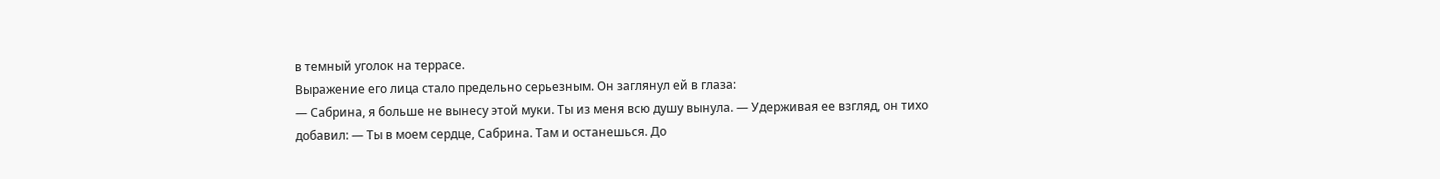в темный уголок на террасе.
Выражение его лица стало предельно серьезным. Он заглянул ей в глаза:
— Сабрина, я больше не вынесу этой муки. Ты из меня всю душу вынула. — Удерживая ее взгляд, он тихо добавил: — Ты в моем сердце, Сабрина. Там и останешься. До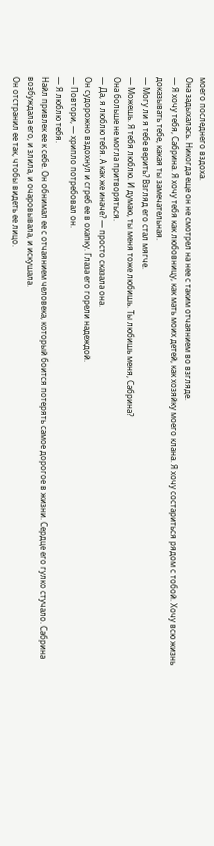моего последнего вздоха.
Она задыхалась. Никогда еще он не смотрел на нее с таким отчаянием во взгляде.
— Я хочу тебя, Сабрина. Я хочу тебя как любовницу, как мать моих детей, как хозяйку моего клана. Я хочу состариться рядом с тобой. Хочу всю жизнь доказывать тебе, какая ты замечательная.
— Могу ли я тебе верить? Взгляд его стал мягче.
— Можешь. Я тебя люблю. И думаю, ты меня тоже любишь. Ты любишь меня, Сабрина?
Она больше не могла притворяться.
— Да, я люблю тебя. А как же иначе? — просто сказала она.
Он судорожно вздохнул и сгреб ее в охапку. Глаза его горели надеждой.
— Повтори, — хрипло потребовал он.
— Я люблю тебя.
Найл привлек ее к себе. Он обнимал ее с отчаянием человека, который боится потерять самое дорогое в жизни. Сердце его гулко стучало. Сабрина возбуждала его, и злила, и очаровывала, и искушала.
Он отстранил ее так, чтобы видеть ее лицо.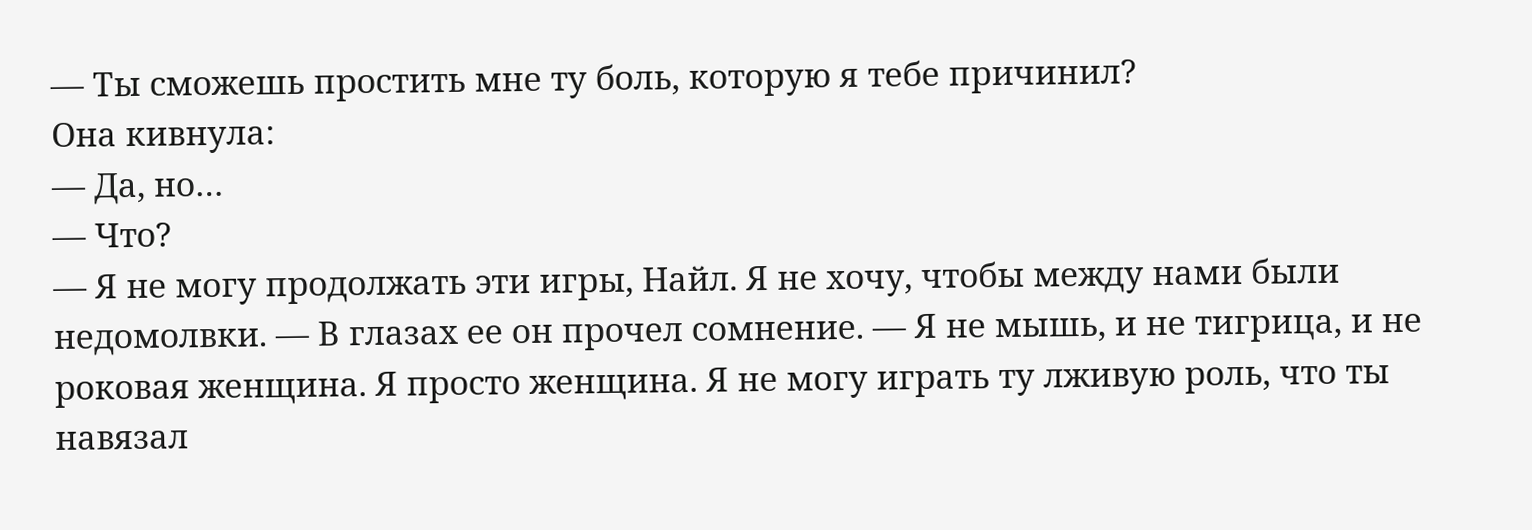— Ты сможешь простить мне ту боль, которую я тебе причинил?
Она кивнула:
— Да, но…
— Что?
— Я не могу продолжать эти игры, Найл. Я не хочу, чтобы между нами были недомолвки. — В глазах ее он прочел сомнение. — Я не мышь, и не тигрица, и не роковая женщина. Я просто женщина. Я не могу играть ту лживую роль, что ты навязал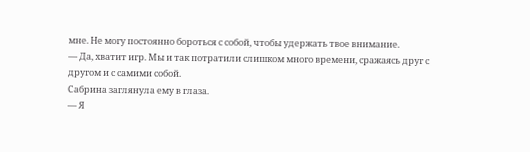мне. Не могу постоянно бороться с собой, чтобы удержать твое внимание.
— Да, хватит игр. Мы и так потратили слишком много времени, сражаясь друг с другом и с самими собой.
Сабрина заглянула ему в глаза.
— Я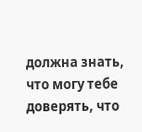должна знать, что могу тебе доверять, что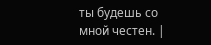ты будешь со мной честен. |